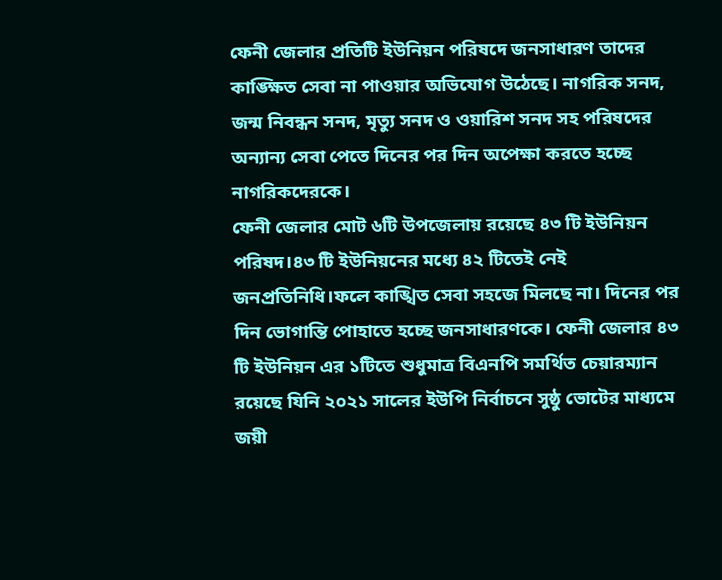ফেনী জেলার প্রতিটি ইউনিয়ন পরিষদে জনসাধারণ তাদের কাঙ্ক্ষিত সেবা না পাওয়ার অভিযোগ উঠেছে। নাগরিক সনদ, জন্ম নিবন্ধন সনদ, মৃত্যু সনদ ও ওয়ারিশ সনদ সহ পরিষদের অন্যান্য সেবা পেতে দিনের পর দিন অপেক্ষা করতে হচ্ছে নাগরিকদেরকে।
ফেনী জেলার মোট ৬টি উপজেলায় রয়েছে ৪৩ টি ইউনিয়ন পরিষদ।৪৩ টি ইউনিয়নের মধ্যে ৪২ টিতেই নেই জনপ্রতিনিধি।ফলে কাঙ্খিত সেবা সহজে মিলছে না। দিনের পর দিন ভোগান্তি পোহাতে হচ্ছে জনসাধারণকে। ফেনী জেলার ৪৩ টি ইউনিয়ন এর ১টিতে শুধুমাত্র বিএনপি সমর্থিত চেয়ারম্যান রয়েছে যিনি ২০২১ সালের ইউপি নির্বাচনে সুষ্ঠু ভোটের মাধ্যমে জয়ী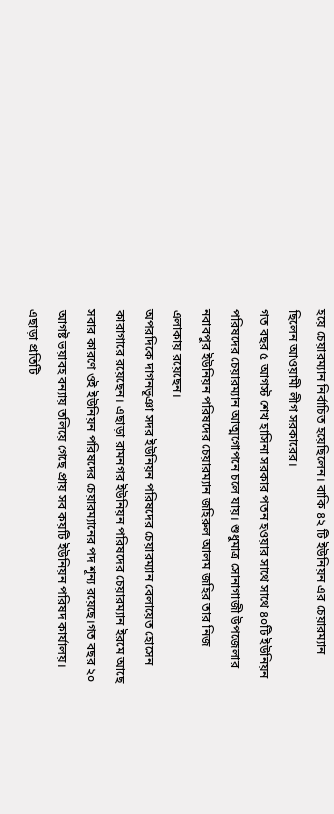হয়ে চেয়ারম্যান নির্বাচিত হয়েছিলেন। বাকি ৪২ টি ইউনিয়ন এর চেয়ারম্যান ছিলেন আওয়ামী লীগ সরকারের।
গত বছর ৫ আগস্ট শেখ হাসিনা সরকার পতন হওয়ার সাথে সাথে ৪০টি ইউনিয়ন পরিষদের চেয়ারম্যান আত্মগোপনে চলে যায়। শুধুমাত্র সোনাগাজী উপজেলার নবাবপুর ইউনিয়ন পরিষদের চেয়ারম্যান জহিরুল আলম জহির তার নিজ এলাকায় রয়েছেন।
অপরদিকে দাগনভূঞা সদর ইউনিয়ন পরিষদের চেয়ারম্যান বেলায়েত হোসেন কারাগারে রয়েছেন। এছাড়া রামনগর ইউনিয়ন পরিষদের চেয়ারম্যান ইরমে আছে সবার কারণে ওই ইউনিয়ন পরিষদের চেয়ারম্যানের পদ শূন্য রয়েছে।গত বছর ২০ আগষ্ট ভয়াবহ বন্যায় তলিয়ে গেছে প্রায় সব কয়টি ইউনিয়ন পরিষদ কার্যালয়। এছাড়া প্রতিটি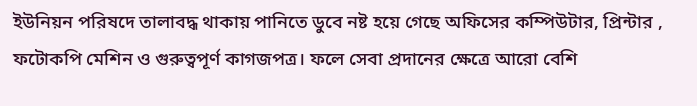ইউনিয়ন পরিষদে তালাবদ্ধ থাকায় পানিতে ডুবে নষ্ট হয়ে গেছে অফিসের কম্পিউটার, প্রিন্টার , ফটোকপি মেশিন ও গুরুত্বপূর্ণ কাগজপত্র। ফলে সেবা প্রদানের ক্ষেত্রে আরো বেশি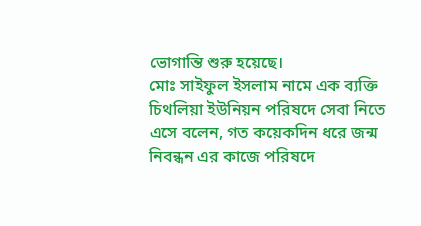ভোগান্তি শুরু হয়েছে।
মোঃ সাইফুল ইসলাম নামে এক ব্যক্তি চিথলিয়া ইউনিয়ন পরিষদে সেবা নিতে এসে বলেন, গত কয়েকদিন ধরে জন্ম নিবন্ধন এর কাজে পরিষদে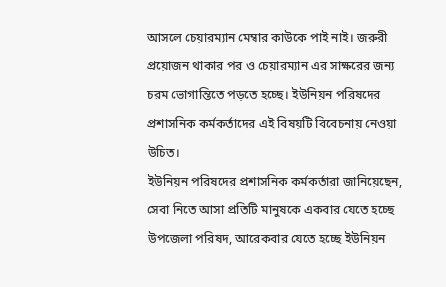আসলে চেয়ারম্যান মেম্বার কাউকে পাই নাই। জরুরী প্রয়োজন থাকার পর ও চেয়ারম্যান এর সাক্ষরের জন্য চরম ভোগান্তিতে পড়তে হচ্ছে। ইউনিয়ন পরিষদের প্রশাসনিক কর্মকর্তাদের এই বিষয়টি বিবেচনায় নেওয়া উচিত।
ইউনিয়ন পরিষদের প্রশাসনিক কর্মকর্তারা জানিয়েছেন, সেবা নিতে আসা প্রতিটি মানুষকে একবার যেতে হচ্ছে উপজেলা পরিষদ, আরেকবার যেতে হচ্ছে ইউনিয়ন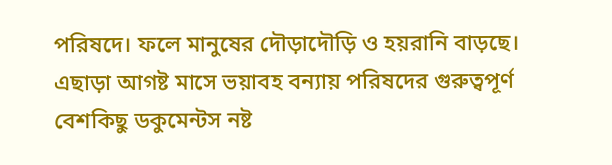পরিষদে। ফলে মানুষের দৌড়াদৌড়ি ও হয়রানি বাড়ছে। এছাড়া আগষ্ট মাসে ভয়াবহ বন্যায় পরিষদের গুরুত্বপূর্ণ বেশকিছু ডকুমেন্টস নষ্ট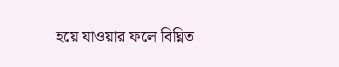হয়ে যাওয়ার ফলে বিঘ্নিত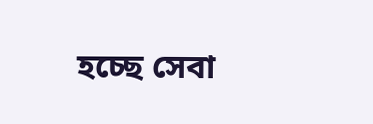হচ্ছে সেবা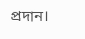প্রদান।